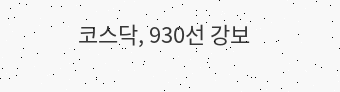코스닥, 930선 강보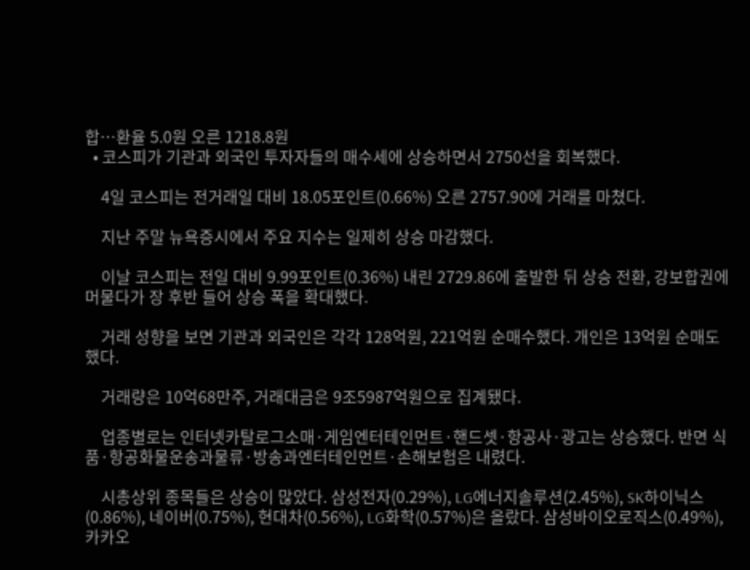합…환율 5.0원 오른 1218.8원
  • 코스피가 기관과 외국인 투자자들의 매수세에 상승하면서 2750선을 회복했다.

    4일 코스피는 전거래일 대비 18.05포인트(0.66%) 오른 2757.90에 거래를 마쳤다.

    지난 주말 뉴욕증시에서 주요 지수는 일제히 상승 마감했다.

    이날 코스피는 전일 대비 9.99포인트(0.36%) 내린 2729.86에 출발한 뒤 상승 전환, 강보합권에 머물다가 장 후반 들어 상승 폭을 확대했다.

    거래 성향을 보면 기관과 외국인은 각각 128억원, 221억원 순매수했다. 개인은 13억원 순매도했다.

    거래량은 10억68만주, 거래대금은 9조5987억원으로 집계됐다.

    업종별로는 인터넷카탈로그소매·게임엔터테인먼트·핸드셋·항공사·광고는 상승했다. 반면 식품·항공화물운송과물류·방송과엔터테인먼트·손해보험은 내렸다.

    시총상위 종목들은 상승이 많았다. 삼성전자(0.29%), LG에너지솔루션(2.45%), SK하이닉스(0.86%), 네이버(0.75%), 현대차(0.56%), LG화학(0.57%)은 올랐다. 삼성바이오로직스(0.49%), 카카오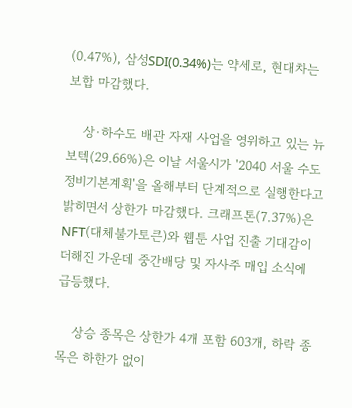(0.47%), 삼성SDI(0.34%)는 약세로, 현대차는 보합 마감했다.

    상·하수도 배관 자재 사업을 영위하고 있는 뉴보텍(29.66%)은 이날 서울시가 '2040 서울 수도정비기본계획'을 올해부터 단계적으로 실행한다고 밝히면서 상한가 마감했다. 크래프톤(7.37%)은 NFT(대체불가토큰)와 웹툰 사업 진출 기대감이 더해진 가운데 중간배당 및 자사주 매입 소식에 급등했다.

    상승 종목은 상한가 4개 포함 603개, 하락 종목은 하한가 없이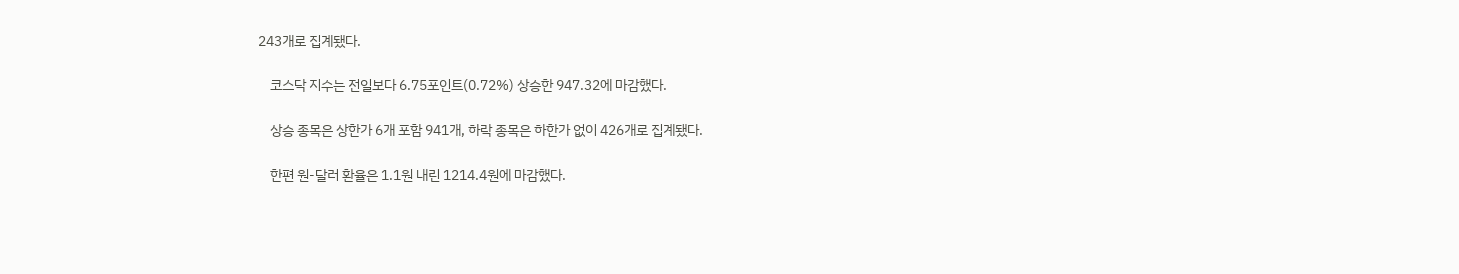243개로 집계됐다.

    코스닥 지수는 전일보다 6.75포인트(0.72%) 상승한 947.32에 마감했다.

    상승 종목은 상한가 6개 포함 941개, 하락 종목은 하한가 없이 426개로 집계됐다.

    한편 원-달러 환율은 1.1원 내린 1214.4원에 마감했다.